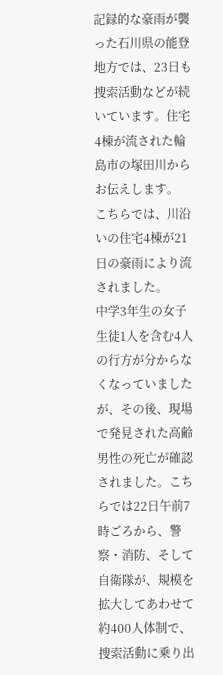記録的な豪雨が襲った石川県の能登地方では、23日も捜索活動などが続いています。住宅4棟が流された輪島市の塚田川からお伝えします。
こちらでは、川沿いの住宅4棟が21日の豪雨により流されました。
中学3年生の女子生徒1人を含む4人の行方が分からなくなっていましたが、その後、現場で発見された高齢男性の死亡が確認されました。こちらでは22日午前7時ごろから、警察・消防、そして自衛隊が、規模を拡大してあわせて約400人体制で、捜索活動に乗り出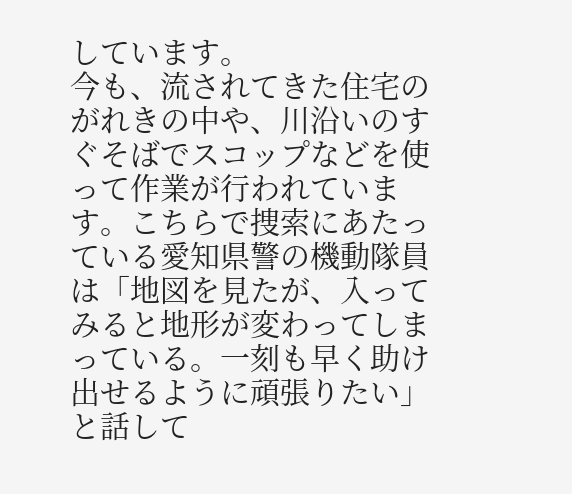しています。
今も、流されてきた住宅のがれきの中や、川沿いのすぐそばでスコップなどを使って作業が行われています。こちらで捜索にあたっている愛知県警の機動隊員は「地図を見たが、入ってみると地形が変わってしまっている。一刻も早く助け出せるように頑張りたい」と話して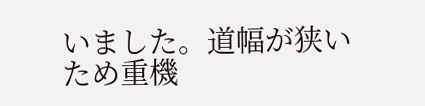いました。道幅が狭いため重機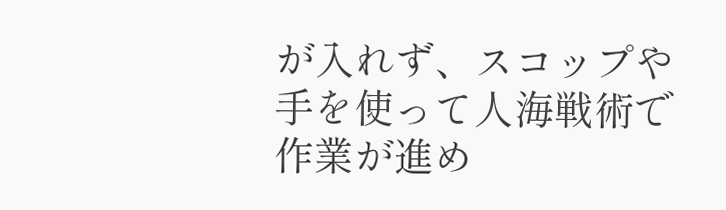が入れず、スコップや手を使って人海戦術で作業が進め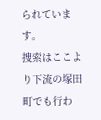られています。
捜索はここより下流の塚田町でも行わ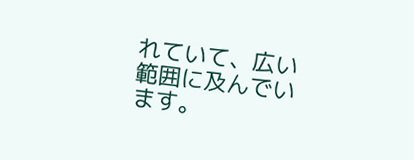れていて、広い範囲に及んでいます。